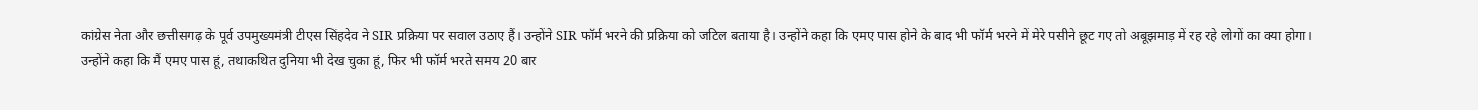कांग्रेस नेता और छत्तीसगढ़ के पूर्व उपमुख्यमंत्री टीएस सिंहदेव ने SIR प्रक्रिया पर सवाल उठाए हैं। उन्होंने SIR फॉर्म भरने की प्रक्रिया को जटिल बताया है। उन्होंने कहा कि एमए पास होने के बाद भी फॉर्म भरने में मेरे पसीने छूट गए तो अबूझमाड़ में रह रहे लोगों का क्या होगा।
उन्होंने कहा कि मैं एमए पास हूं, तथाकथित दुनिया भी देख चुका हूं, फिर भी फॉर्म भरते समय 20 बार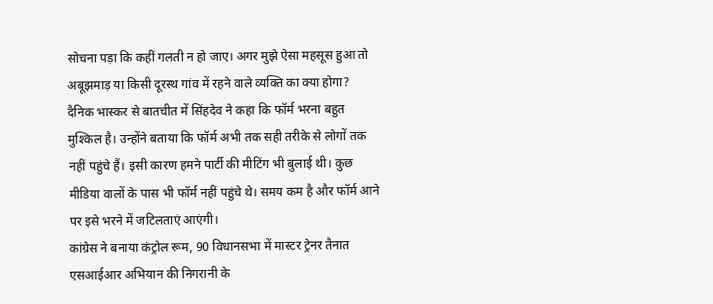सोचना पड़ा कि कहीं गलती न हो जाए। अगर मुझे ऐसा महसूस हुआ तो अबूझमाड़ या किसी दूरस्थ गांव में रहने वाले व्यक्ति का क्या होगा?
दैनिक भास्कर से बातचीत में सिंहदेव ने कहा कि फॉर्म भरना बहुत मुश्किल है। उन्होंने बताया कि फॉर्म अभी तक सही तरीके से लोगों तक नहीं पहुंचे हैं। इसी कारण हमने पार्टी की मीटिंग भी बुलाई थी। कुछ मीडिया वालों के पास भी फॉर्म नहीं पहुंचे थे। समय कम है और फॉर्म आने पर इसे भरने में जटिलताएं आएंगी।
कांग्रेस ने बनाया कंट्रोल रूम, 90 विधानसभा में मास्टर ट्रेनर तैनात
एसआईआर अभियान की निगरानी के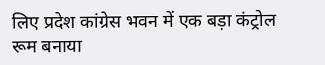लिए प्रदेश कांग्रेस भवन में एक बड़ा कंट्रोल रूम बनाया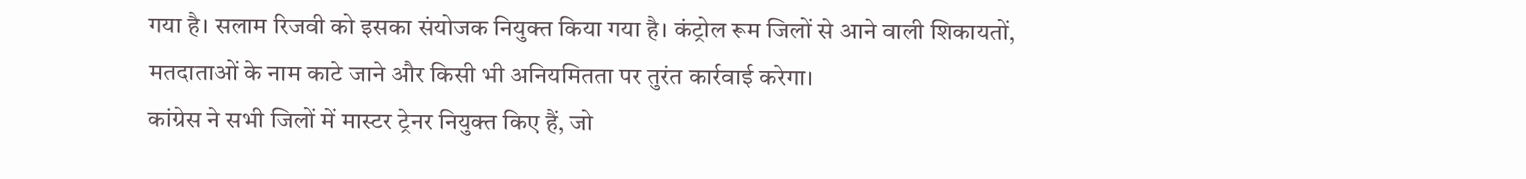गया है। सलाम रिजवी को इसका संयोजक नियुक्त किया गया है। कंट्रोल रूम जिलों से आने वाली शिकायतों, मतदाताओं के नाम काटे जाने और किसी भी अनियमितता पर तुरंत कार्रवाई करेगा।
कांग्रेस ने सभी जिलों में मास्टर ट्रेनर नियुक्त किए हैं, जो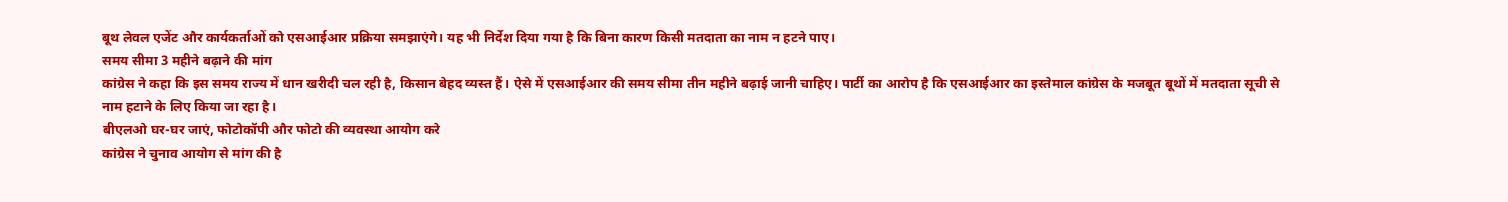बूथ लेवल एजेंट और कार्यकर्ताओं को एसआईआर प्रक्रिया समझाएंगे। यह भी निर्देश दिया गया है कि बिना कारण किसी मतदाता का नाम न हटने पाए।
समय सीमा 3 महीने बढ़ाने की मांग
कांग्रेस ने कहा कि इस समय राज्य में धान खरीदी चल रही है, किसान बेहद व्यस्त हैं। ऐसे में एसआईआर की समय सीमा तीन महीने बढ़ाई जानी चाहिए। पार्टी का आरोप है कि एसआईआर का इस्तेमाल कांग्रेस के मजबूत बूथों में मतदाता सूची से नाम हटाने के लिए किया जा रहा है।
बीएलओ घर-घर जाएं, फोटोकॉपी और फोटो की व्यवस्था आयोग करे
कांग्रेस ने चुनाव आयोग से मांग की है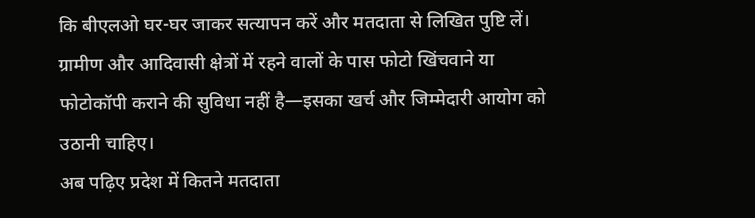कि बीएलओ घर-घर जाकर सत्यापन करें और मतदाता से लिखित पुष्टि लें। ग्रामीण और आदिवासी क्षेत्रों में रहने वालों के पास फोटो खिंचवाने या फोटोकॉपी कराने की सुविधा नहीं है—इसका खर्च और जिम्मेदारी आयोग को उठानी चाहिए।
अब पढ़िए प्रदेश में कितने मतदाता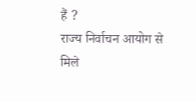हैं ?
राज्य निर्वाचन आयोग से मिले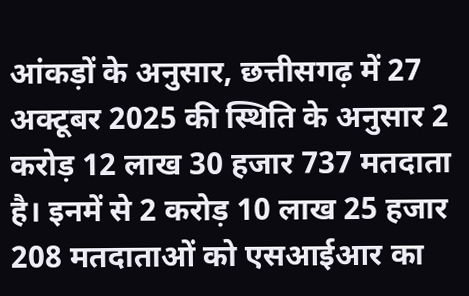आंकड़ों के अनुसार, छत्तीसगढ़ में 27 अक्टूबर 2025 की स्थिति के अनुसार 2 करोड़ 12 लाख 30 हजार 737 मतदाता है। इनमें से 2 करोड़ 10 लाख 25 हजार 208 मतदाताओं को एसआईआर का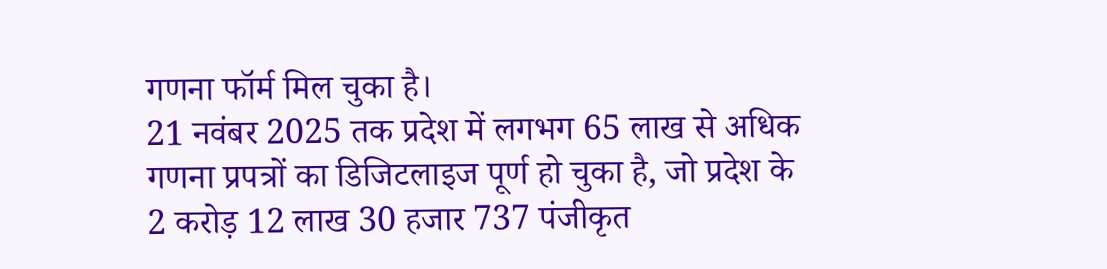गणना फॉर्म मिल चुका है।
21 नवंबर 2025 तक प्रदेश में लगभग 65 लाख से अधिक गणना प्रपत्रों का डिजिटलाइज पूर्ण हो चुका है, जो प्रदेश के 2 करोड़ 12 लाख 30 हजार 737 पंजीकृत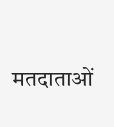मतदाताओं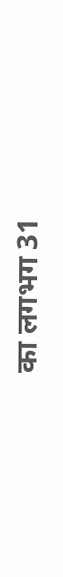का लगभग 31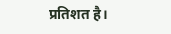प्रतिशत है।